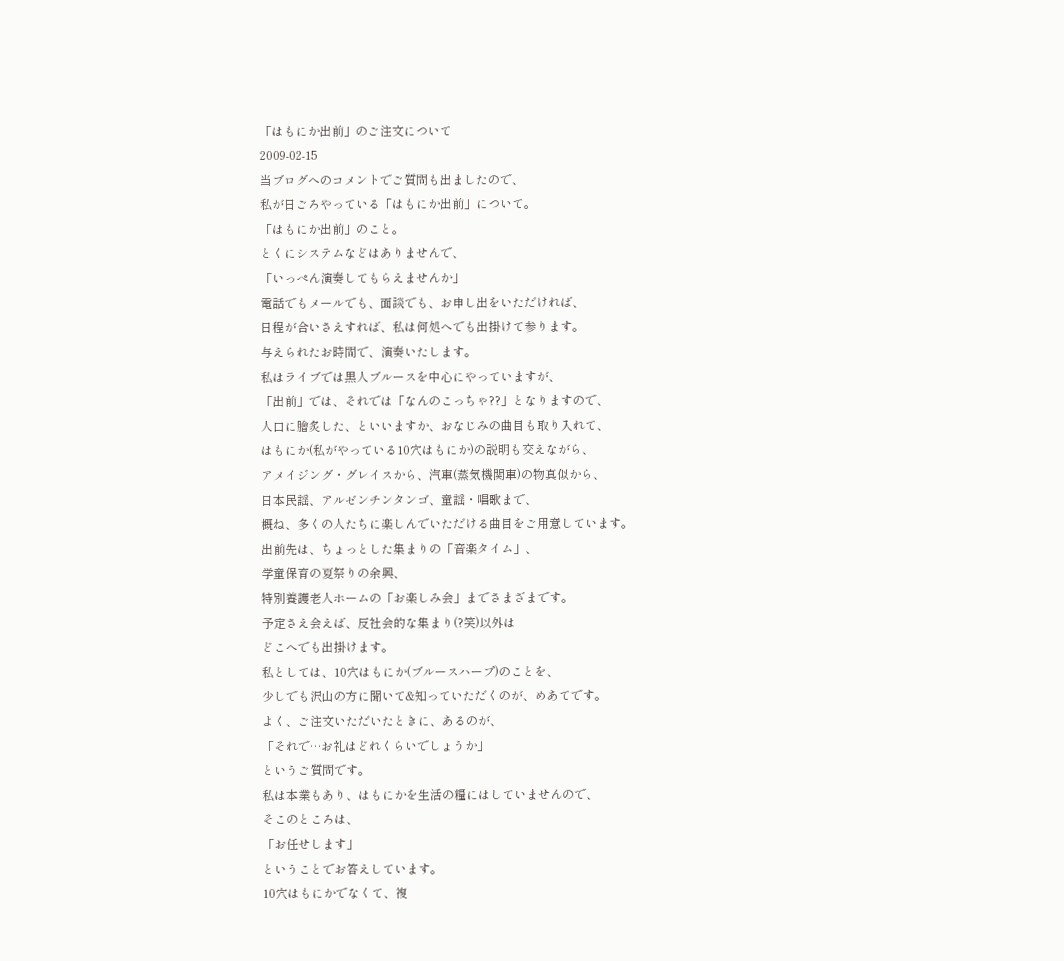「はもにか出前」のご注文について
2009-02-15
当ブログへのコメントでご質問も出ましたので、
私が日ごろやっている「はもにか出前」について。
「はもにか出前」のこと。
とくにシステムなどはありませんで、
「いっぺん演奏してもらえませんか」
電話でもメールでも、面談でも、お申し出をいただければ、
日程が合いさえすれば、私は何処へでも出掛けて参ります。
与えられたお時間で、演奏いたします。
私はライブでは黒人ブルースを中心にやっていますが、
「出前」では、それでは「なんのこっちゃ??」となりますので、
人口に膾炙した、といいますか、おなじみの曲目も取り入れて、
はもにか(私がやっている10穴はもにか)の説明も交えながら、
アメイジング・グレイスから、汽車(蒸気機関車)の物真似から、
日本民謡、アルゼンチンタンゴ、童謡・唱歌まで、
概ね、多くの人たちに楽しんでいただける曲目をご用意しています。
出前先は、ちょっとした集まりの「音楽タイム」、
学童保育の夏祭りの余興、
特別養護老人ホームの「お楽しみ会」までさまざまです。
予定さえ会えば、反社会的な集まり(?笑)以外は
どこへでも出掛けます。
私としては、10穴はもにか(ブルースハープ)のことを、
少しでも沢山の方に聞いて&知っていただくのが、めあてです。
よく、ご注文いただいたときに、あるのが、
「それで…お礼はどれくらいでしょうか」
というご質問です。
私は本業もあり、はもにかを生活の糧にはしていませんので、
そこのところは、
「お任せします」
ということでお答えしています。
10穴はもにかでなくて、複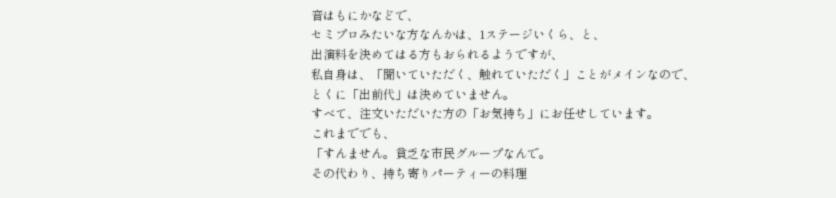音はもにかなどで、
セミプロみたいな方なんかは、1ステージいくら、と、
出演料を決めてはる方もおられるようですが、
私自身は、「聞いていただく、触れていただく」ことがメインなので、
とくに「出前代」は決めていません。
すべて、注文いただいた方の「お気持ち」にお任せしています。
これまででも、
「すんません。貧乏な市民グループなんで。
その代わり、持ち寄りパーティーの料理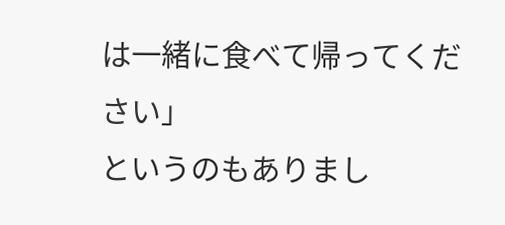は一緒に食べて帰ってください」
というのもありまし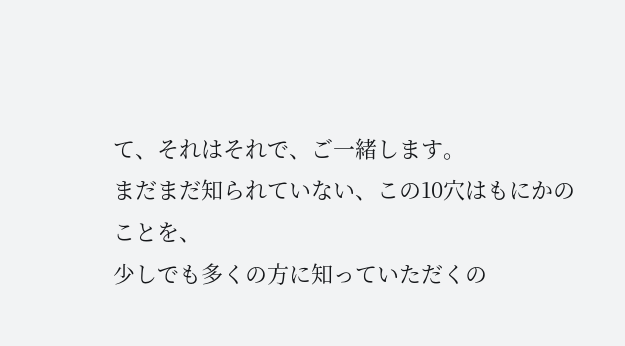て、それはそれで、ご一緒します。
まだまだ知られていない、この10穴はもにかのことを、
少しでも多くの方に知っていただくの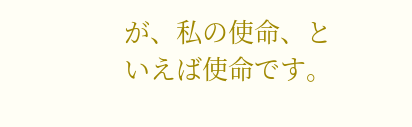が、私の使命、といえば使命です。